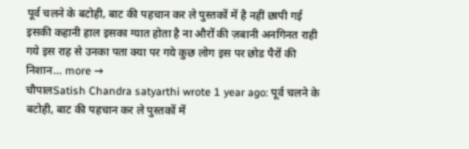पूर्व चलने के बटोही, बाट की पहचान कर ले पुस्तकों में है नहीं छापी गई इसकी कहानी हाल इसका ग्यात होता है ना औरों की ज़बानी अनगिनत राही गये इस राह से उनका पता क्या पर गये कुछ लोग इस पर छोड पैरों की निशान… more →
चौपालSatish Chandra satyarthi wrote 1 year ago: पूर्व चलने के बटोही, बाट की पहचान कर ले पुस्तकों में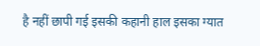है नहीं छापी गई इसकी कहानी हाल इसका ग्यात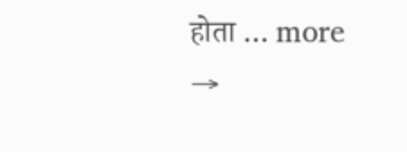होता … more →